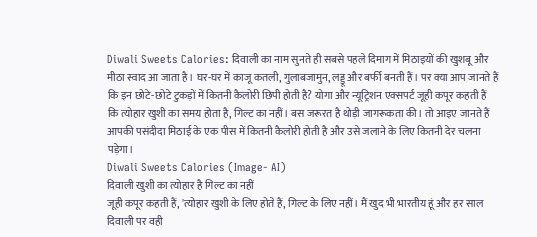Diwali Sweets Calories: दिवाली का नाम सुनते ही सबसे पहले दिमाग में मिठाइयों की खुशबू और मीठा स्वाद आ जाता है। घर-घर में काजू कतली, गुलाबजामुन, लड्डू और बर्फी बनती हैं। पर क्या आप जानते हैं कि इन छोटे-छोटे टुकड़ों में कितनी कैलोरी छिपी होती है? योगा और न्यूट्रिशन एक्सपर्ट जूही कपूर कहती हैं कि त्योहार खुशी का समय होता है, गिल्ट का नहीं। बस जरूरत है थोड़ी जागरूकता की। तो आइए जानते हैं आपकी पसंदीदा मिठाई के एक पीस में कितनी कैलोरी होती है और उसे जलाने के लिए कितनी देर चलना पड़ेगा।
Diwali Sweets Calories (Image- AI)
दिवाली खुशी का त्योहार है गिल्ट का नहीं
जूही कपूर कहती हैं, 'त्योहार खुशी के लिए होते हैं, गिल्ट के लिए नहीं। मैं खुद भी भारतीय हूं और हर साल दिवाली पर वही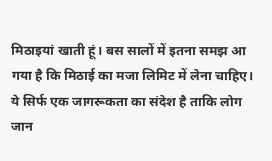मिठाइयां खाती हूं। बस सालों में इतना समझ आ गया है कि मिठाई का मजा लिमिट में लेना चाहिए। ये सिर्फ एक जागरूकता का संदेश है ताकि लोग जान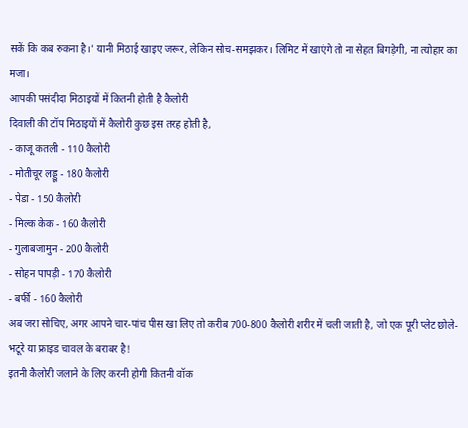सकें कि कब रुकना है।' यानी मिठाई खाइए जरूर, लेकिन सोच-समझकर। लिमिट में खाएंगे तो ना सेहत बिगड़ेगी, ना त्योहार का मजा।
आपकी पसंदीदा मिठाइयों में कितनी होती है कैलोरी
दिवाली की टॉप मिठाइयों में कैलोरी कुछ इस तरह होती है,
- काजू कतली - 110 कैलोरी
- मोतीचूर लड्डू - 180 कैलोरी
- पेडा - 150 कैलोरी
- मिल्क केक - 160 कैलोरी
- गुलाबजामुन - 200 कैलोरी
- सोहन पापड़ी - 170 कैलोरी
- बर्फी - 160 कैलोरी
अब जरा सोचिए, अगर आपने चार-पांच पीस खा लिए तो करीब 700-800 कैलोरी शरीर में चली जाती है, जो एक पूरी प्लेट छोले-भटूरे या फ्राइड चावल के बराबर है!
इतनी कैलोरी जलाने के लिए करनी होगी कितनी वॉक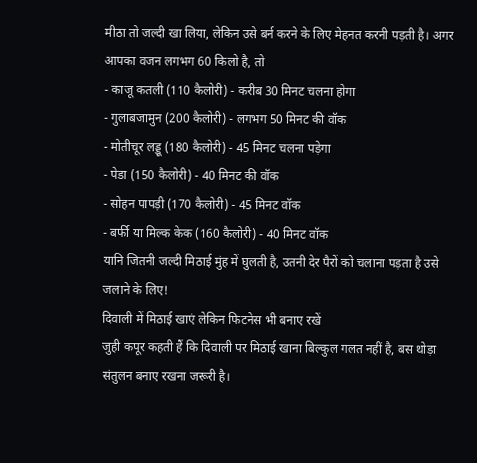मीठा तो जल्दी खा लिया, लेकिन उसे बर्न करने के लिए मेहनत करनी पड़ती है। अगर आपका वजन लगभग 60 किलो है, तो
- काजू कतली (110 कैलोरी) - करीब 30 मिनट चलना होगा
- गुलाबजामुन (200 कैलोरी) - लगभग 50 मिनट की वॉक
- मोतीचूर लड्डू (180 कैलोरी) - 45 मिनट चलना पड़ेगा
- पेडा (150 कैलोरी) - 40 मिनट की वॉक
- सोहन पापड़ी (170 कैलोरी) - 45 मिनट वॉक
- बर्फी या मिल्क केक (160 कैलोरी) - 40 मिनट वॉक
यानि जितनी जल्दी मिठाई मुंह में घुलती है, उतनी देर पैरों को चलाना पड़ता है उसे जलाने के लिए!
दिवाली में मिठाई खाएं लेकिन फिटनेस भी बनाए रखें
जुही कपूर कहती हैं कि दिवाली पर मिठाई खाना बिल्कुल गलत नहीं है, बस थोड़ा संतुलन बनाए रखना जरूरी है।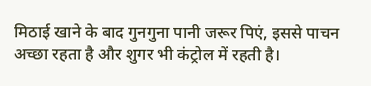मिठाई खाने के बाद गुनगुना पानी जरूर पिएं, इससे पाचन अच्छा रहता है और शुगर भी कंट्रोल में रहती है।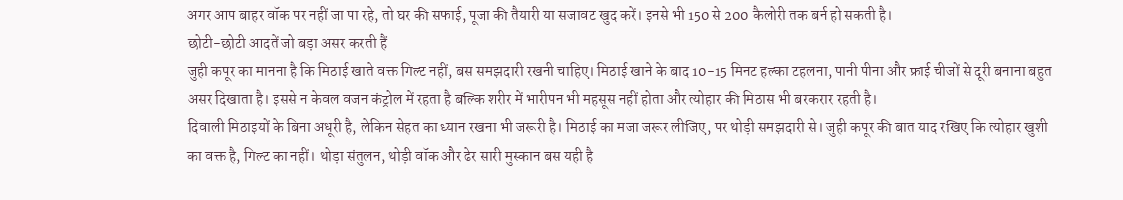अगर आप बाहर वॉक पर नहीं जा पा रहे, तो घर की सफाई, पूजा की तैयारी या सजावट खुद करें। इनसे भी 150 से 200 कैलोरी तक बर्न हो सकती है।
छोटी-छोटी आदतें जो बड़ा असर करती हैं
जुही कपूर का मानना है कि मिठाई खाते वक्त गिल्ट नहीं, बस समझदारी रखनी चाहिए। मिठाई खाने के बाद 10-15 मिनट हल्का टहलना, पानी पीना और फ्राई चीजों से दूरी बनाना बहुत असर दिखाता है। इससे न केवल वजन कंट्रोल में रहता है बल्कि शरीर में भारीपन भी महसूस नहीं होता और त्योहार की मिठास भी बरकरार रहती है।
दिवाली मिठाइयों के बिना अधूरी है, लेकिन सेहत का ध्यान रखना भी जरूरी है। मिठाई का मजा जरूर लीजिए, पर थोड़ी समझदारी से। जुही कपूर की बात याद रखिए कि त्योहार खुशी का वक्त है, गिल्ट का नहीं। थोड़ा संतुलन, थोड़ी वॉक और ढेर सारी मुस्कान बस यही है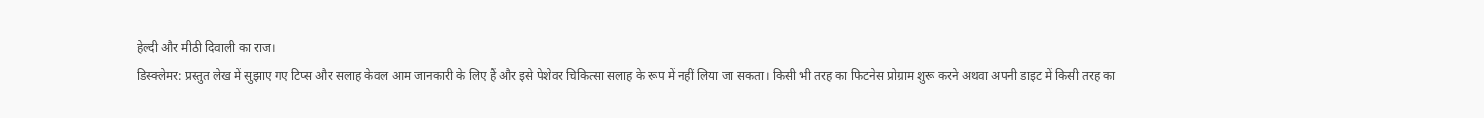हेल्दी और मीठी दिवाली का राज।
डिस्क्लेमर: प्रस्तुत लेख में सुझाए गए टिप्स और सलाह केवल आम जानकारी के लिए हैं और इसे पेशेवर चिकित्सा सलाह के रूप में नहीं लिया जा सकता। किसी भी तरह का फिटनेस प्रोग्राम शुरू करने अथवा अपनी डाइट में किसी तरह का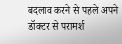बदलाव करने से पहले अपने डॉक्टर से परामर्श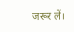जरूर लें।